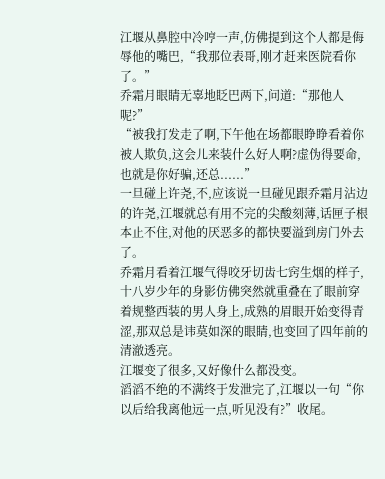江堰从鼻腔中冷哼一声,仿佛提到这个人都是侮辱他的嘴巴,“我那位表哥,刚才赶来医院看你了。”
乔霜月眼睛无辜地眨巴两下,问道:“那他人呢?”
“被我打发走了啊,下午他在场都眼睁睁看着你被人欺负,这会儿来装什么好人啊?虚伪得要命,也就是你好骗,还总......”
一旦碰上许尧,不,应该说一旦碰见跟乔霜月沾边的许尧,江堰就总有用不完的尖酸刻薄,话匣子根本止不住,对他的厌恶多的都快要溢到房门外去了。
乔霜月看着江堰气得咬牙切齿七窍生烟的样子,十八岁少年的身影仿佛突然就重叠在了眼前穿着规整西装的男人身上,成熟的眉眼开始变得青涩,那双总是讳莫如深的眼睛,也变回了四年前的清澈透亮。
江堰变了很多,又好像什么都没变。
滔滔不绝的不满终于发泄完了,江堰以一句“你以后给我离他远一点,听见没有?”收尾。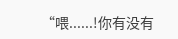“喂......!你有没有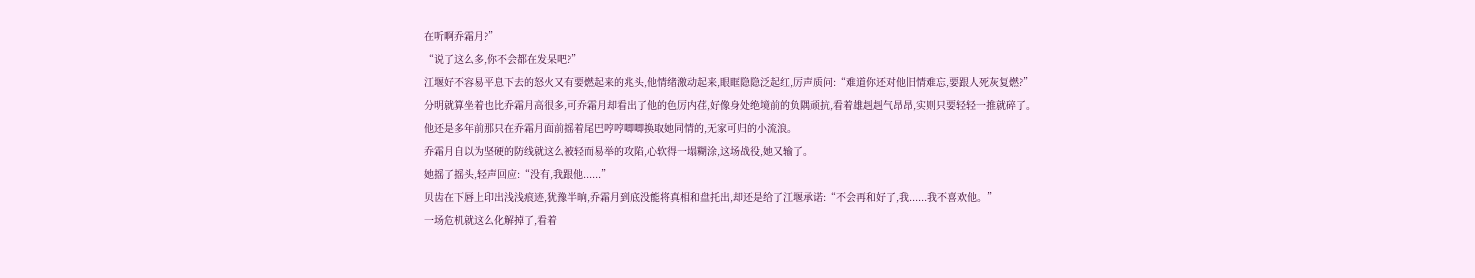在听啊乔霜月?”
“说了这么多,你不会都在发呆吧?”
江堰好不容易平息下去的怒火又有要燃起来的兆头,他情绪激动起来,眼眶隐隐泛起红,厉声质问:“难道你还对他旧情难忘,要跟人死灰复燃?”
分明就算坐着也比乔霜月高很多,可乔霜月却看出了他的色厉内荏,好像身处绝境前的负隅顽抗,看着雄赳赳气昂昂,实则只要轻轻一推就碎了。
他还是多年前那只在乔霜月面前摇着尾巴哼哼唧唧换取她同情的,无家可归的小流浪。
乔霜月自以为坚硬的防线就这么被轻而易举的攻陷,心软得一塌糊涂,这场战役,她又输了。
她摇了摇头,轻声回应:“没有,我跟他......”
贝齿在下唇上印出浅浅痕迹,犹豫半晌,乔霜月到底没能将真相和盘托出,却还是给了江堰承诺:“不会再和好了,我......我不喜欢他。”
一场危机就这么化解掉了,看着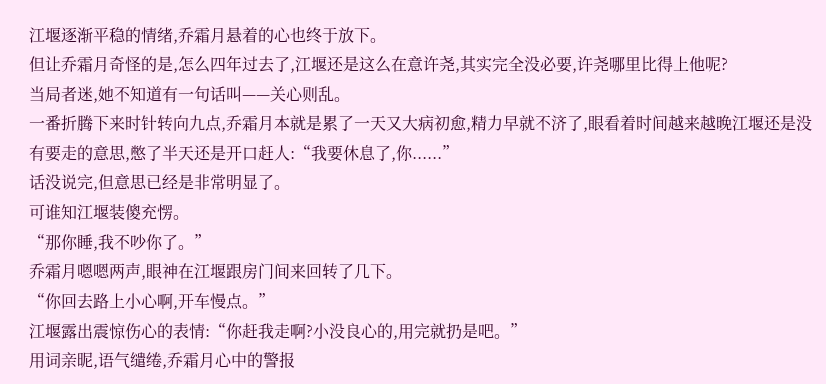江堰逐渐平稳的情绪,乔霜月悬着的心也终于放下。
但让乔霜月奇怪的是,怎么四年过去了,江堰还是这么在意许尧,其实完全没必要,许尧哪里比得上他呢?
当局者迷,她不知道有一句话叫——关心则乱。
一番折腾下来时针转向九点,乔霜月本就是累了一天又大病初愈,精力早就不济了,眼看着时间越来越晚江堰还是没有要走的意思,憋了半天还是开口赶人:“我要休息了,你......”
话没说完,但意思已经是非常明显了。
可谁知江堰装傻充愣。
“那你睡,我不吵你了。”
乔霜月嗯嗯两声,眼神在江堰跟房门间来回转了几下。
“你回去路上小心啊,开车慢点。”
江堰露出震惊伤心的表情:“你赶我走啊?小没良心的,用完就扔是吧。”
用词亲昵,语气缱绻,乔霜月心中的警报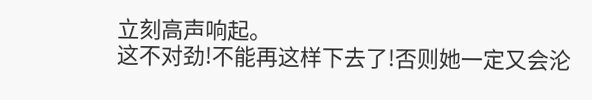立刻高声响起。
这不对劲!不能再这样下去了!否则她一定又会沦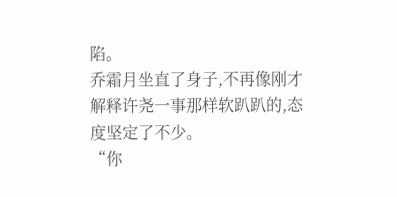陷。
乔霜月坐直了身子,不再像刚才解释许尧一事那样软趴趴的,态度坚定了不少。
“你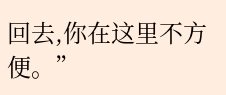回去,你在这里不方便。”